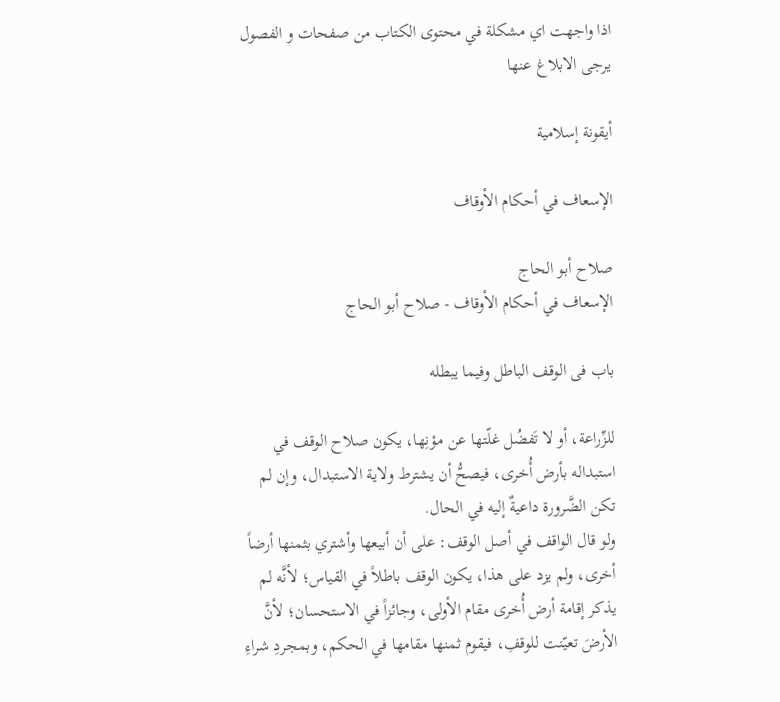اذا واجهت اي مشكلة في محتوى الكتاب من صفحات و الفصول يرجى الابلاغ عنها

أيقونة إسلامية

الإسعاف في أحكام الأوقاف

صلاح أبو الحاج
الإسعاف في أحكام الأوقاف - صلاح أبو الحاج

باب فى الوقف الباطل وفيما يبطله

للزِّراعة، أو لا تَفضُل غلّتها عن مؤنِها، يكون صلاح الوقف في استبداله بأرض أُخرى، فيصحُّ أن يشترط ولاية الاستبدال، وإن لم تكن الضَّرورة داعيةٌ إليه في الحال.
ولو قال الواقف في أصل الوقف: على أن أبيعها وأشتري بثمنها أرضاً أخرى، ولم يزد على هذا، يكون الوقف باطلاً في القياس؛ لأنَّه لم يذكر إقامة أرض أُخرى مقام الأولى، وجائزاً في الاستحسان؛ لأنَّ الأرضَ تعيّنت للوقفِ، فيقوم ثمنها مقامها في الحكم، وبمجردِ شراءِ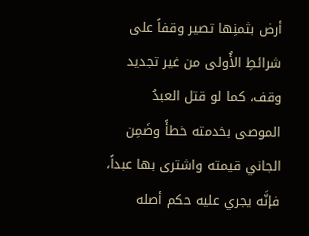أرض بثمنِها تصير وقفاً على شرائطِ الأُولى من غير تجديد وقف، كما لو قتل العبدُ الموصى بخدمته خطأً وضَمِن الجاني قيمته واشترى بها عبداً، فإنَّه يجري عليه حكم أصله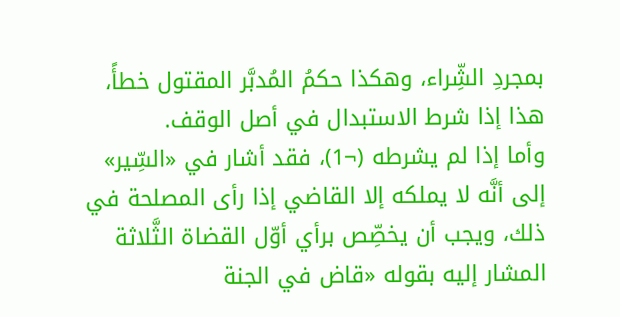بمجردِ الشِّراء، وهكذا حكمُ المُدبَّر المقتول خطأً، هذا إذا شرط الاستبدال في أصل الوقف.
وأما إذا لم يشرطه (¬1)، فقد أشار في «السِّير» إلى أنَّه لا يملكه إلا القاضي إذا رأى المصلحة في ذلك، ويجب أن يخصِّص برأي أوّل القضاة الثَّلاثة المشار إليه بقوله «قاض في الجنة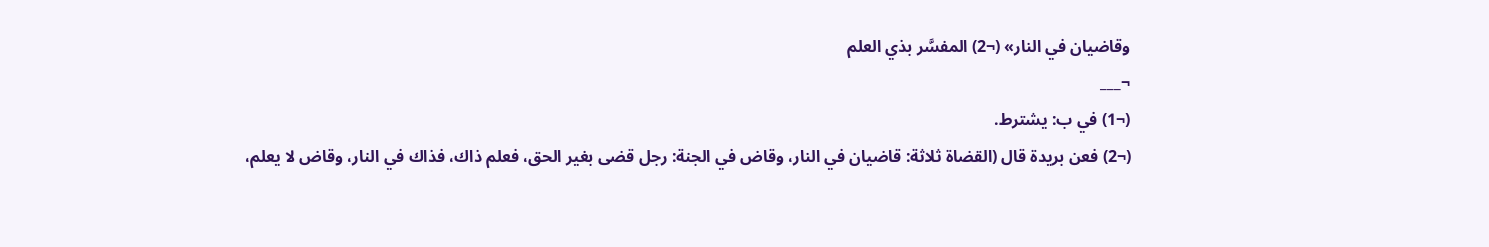وقاضيان في النار» (¬2) المفسَّر بذي العلم
¬___
(¬1) في ب: يشترط.
(¬2) فعن بريدة قال (القضاة ثلاثة: قاضيان في النار، وقاض في الجنة: رجل قضى بغير الحق، فعلم ذاك، فذاك في النار، وقاض لا يعلم،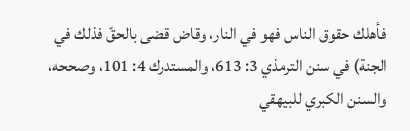فأهلك حقوق الناس فهو في النار، وقاض قضى بالحقّ فذلك في الجنة) في سنن الترمذي 3: 613، والمستدرك 4: 101، وصححه، والسنن الكبري للبيهقي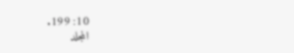10: 199.
المجلد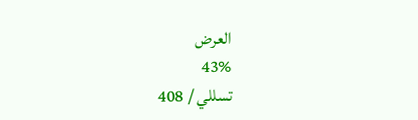العرض
43%
تسللي / 408